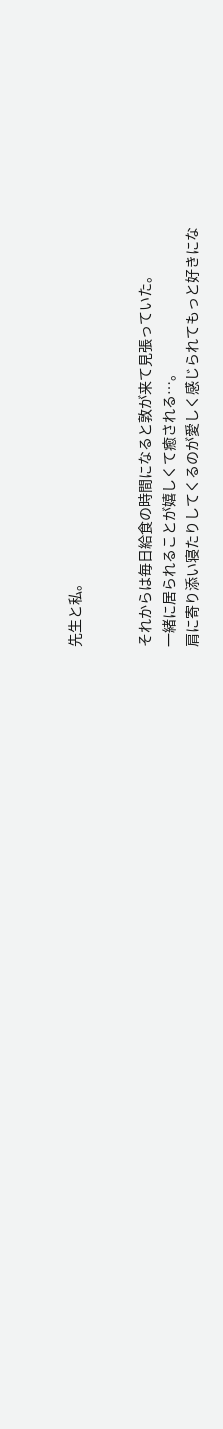先生と私。


それからは毎日給食の時間になると敦が来て見張っていた。
一緒に居られることが嬉しくて癒される…。
肩に寄り添い寝たりしてくるのが愛しく感じられてもっと好きにな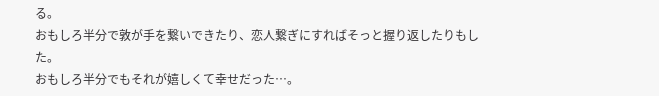る。
おもしろ半分で敦が手を繋いできたり、恋人繋ぎにすればそっと握り返したりもした。
おもしろ半分でもそれが嬉しくて幸せだった…。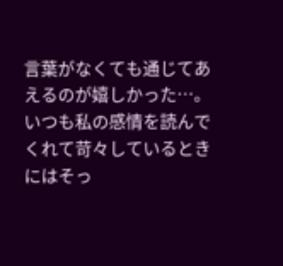言葉がなくても通じてあえるのが嬉しかった…。
いつも私の感情を読んでくれて苛々しているときにはそっ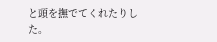と頭を撫でてくれたりした。